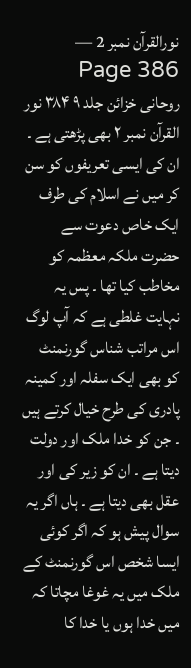نورالقرآن نمبر 2 — Page 386
روحانی خزائن جلد ۹ ۳۸۴ نور القرآن نمبر ۲ بھی پڑھتی ہے ۔ ان کی ایسی تعریفوں کو سن کر میں نے اسلام کی طرف ایک خاص دعوت سے حضرت ملکہ معظمہ کو مخاطب کیا تھا ۔ پس یہ نہایت غلطی ہے کہ آپ لوگ اس مراتب شناس گورنمنٹ کو بھی ایک سفلہ اور کمینہ پادری کی طرح خیال کرتے ہیں ۔ جن کو خدا ملک اور دولت دیتا ہے ۔ ان کو زیر کی اور عقل بھی دیتا ہے ۔ ہاں اگر یہ سوال پیش ہو کہ اگر کوئی ایسا شخص اس گورنمنٹ کے ملک میں یہ غوغا مچاتا کہ میں خدا ہوں یا خدا کا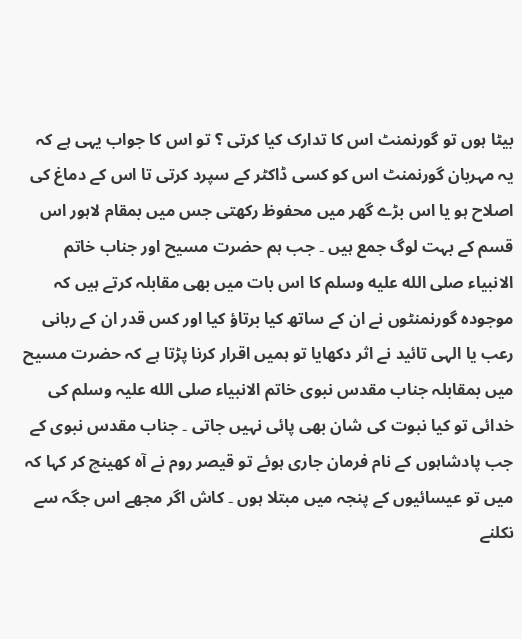بیٹا ہوں تو گورنمنٹ اس کا تدارک کیا کرتی ؟ تو اس کا جواب یہی ہے کہ یہ مہربان گورنمنٹ اس کو کسی ڈاکٹر کے سپرد کرتی تا اس کے دماغ کی اصلاح ہو یا اس بڑے گھر میں محفوظ رکھتی جس میں بمقام لاہور اس قسم کے بہت لوگ جمع ہیں ۔ جب ہم حضرت مسیح اور جناب خاتم الانبياء صلى الله عليه وسلم کا اس بات میں بھی مقابلہ کرتے ہیں کہ موجودہ گورنمنٹوں نے ان کے ساتھ کیا برتاؤ کیا اور کس قدر ان کے ربانی رعب یا الہی تائید نے اثر دکھایا تو ہمیں اقرار کرنا پڑتا ہے کہ حضرت مسیح میں بمقابلہ جناب مقدس نبوی خاتم الانبياء صلى الله علیہ وسلم کی خدائی تو کیا نبوت کی شان بھی پائی نہیں جاتی ۔ جناب مقدس نبوی کے جب پادشاہوں کے نام فرمان جاری ہوئے تو قیصر روم نے آہ کھینچ کر کہا کہ میں تو عیسائیوں کے پنجہ میں مبتلا ہوں ۔ کاش اگر مجھے اس جگہ سے نکلنے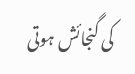کی گنجائش ہوتی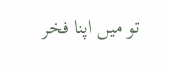تو میں اپنا فخر